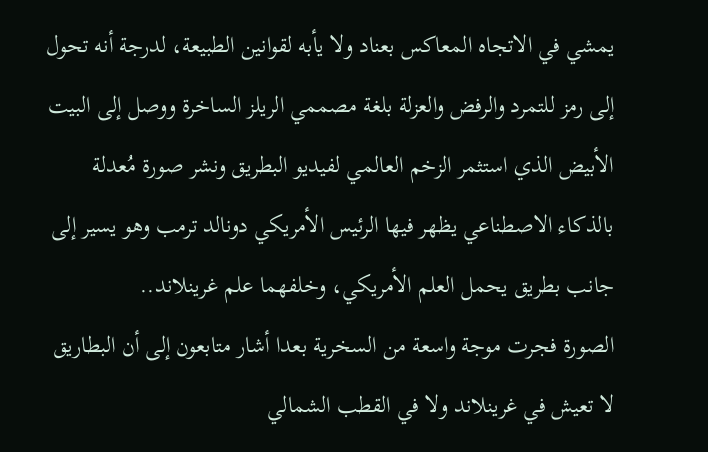يمشي في الاتجاه المعاكس بعناد ولا يأبه لقوانين الطبيعة، لدرجة أنه تحول إلى رمز للتمرد والرفض والعزلة بلغة مصممي الريلز الساخرة ووصل إلى البيت الأبيض الذي استثمر الزخم العالمي لفيديو البطريق ونشر صورة مُعدلة بالذكاء الاصطناعي يظهر فيها الرئيس الأمريكي دونالد ترمب وهو يسير إلى جانب بطريق يحمل العلم الأمريكي، وخلفهما علم غرينلاند..
الصورة فجرت موجة واسعة من السخرية بعدا أشار متابعون إلى أن البطاريق لا تعيش في غرينلاند ولا في القطب الشمالي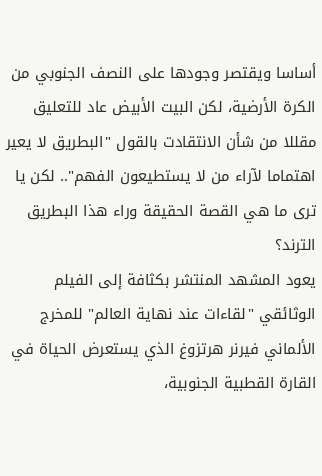أساسا ويقتصر وجودها على النصف الجنوبي من الكرة الأرضية، لكن البيت الأبيض عاد للتعليق مقللا من شأن الانتقادت بالقول "البطريق لا يعير اهتماما لآراء من لا يستطيعون الفهم".. لكن يا ترى ما هي القصة الحقيقة وراء هذا البطريق الترند؟
يعود المشهد المنتشر بكثافة إلى الفيلم الوثائقي "لقاءات عند نهاية العالم" للمخرج الألماني فيرنر هرتزوغ الذي يستعرض الحياة في القارة القطبية الجنوبية،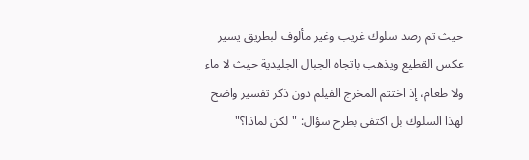حيث تم رصد سلوك غريب وغير مألوف لبطريق يسير عكس القطيع ويذهب باتجاه الجبال الجليدية حيث لا ماء ولا طعام، إذ اختتم المخرج الفيلم دون ذكر تفسير واضح لهذا السلوك بل اكتفى بطرح سؤال: "لكن لماذا؟"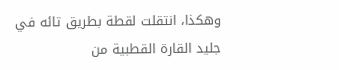وهكذا، انتقلت لقطة بطريق تائه في جليد القارة القطبية من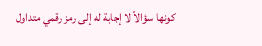كونها سؤالاً لا إجابة له إلى رمز رقمي متداول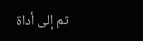ثم إلى أداة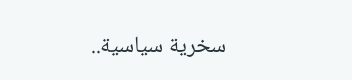سخرية سياسية..